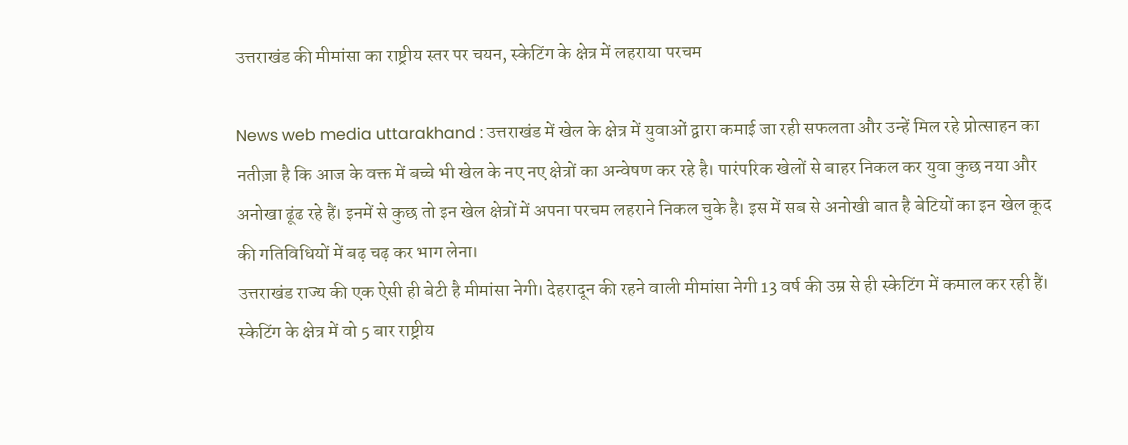उत्तराखंड की मीमांसा का राष्ट्रीय स्तर पर चयन, स्केटिंग के क्षेत्र में लहराया परचम

News web media uttarakhand : उत्तराखंड में खेल के क्षेत्र में युवाओं द्वारा कमाई जा रही सफलता और उन्हें मिल रहे प्रोत्साहन का नतीज़ा है कि आज के वक्त में बच्चे भी खेल के नए नए क्षेत्रों का अन्वेषण कर रहे है। पारंपरिक खेलों से बाहर निकल कर युवा कुछ नया और अनोखा ढूंढ रहे हैं। इनमें से कुछ तो इन खेल क्षेत्रों में अपना परचम लहराने निकल चुके है। इस में सब से अनोखी बात है बेटियों का इन खेल कूद की गतिविधियों में बढ़ चढ़ कर भाग लेना।
उत्तराखंड राज्य की एक ऐसी ही बेटी है मीमांसा नेगी। देहरादून की रहने वाली मीमांसा नेगी 13 वर्ष की उम्र से ही स्केटिंग में कमाल कर रही हैं। स्केटिंग के क्षेत्र में वो 5 बार राष्ट्रीय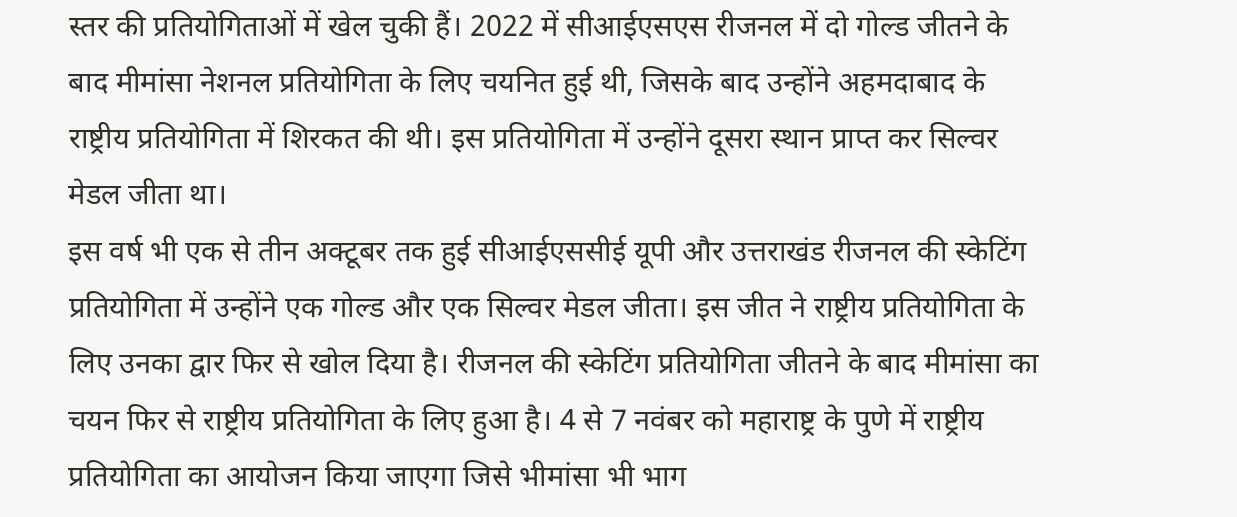स्तर की प्रतियोगिताओं में खेल चुकी हैं। 2022 में सीआईएसएस रीजनल में दो गोल्ड जीतने के बाद मीमांसा नेशनल प्रतियोगिता के लिए चयनित हुई थी, जिसके बाद उन्होंने अहमदाबाद के राष्ट्रीय प्रतियोगिता में शिरकत की थी। इस प्रतियोगिता में उन्होंने दूसरा स्थान प्राप्त कर सिल्वर मेडल जीता था।
इस वर्ष भी एक से तीन अक्टूबर तक हुई सीआईएससीई यूपी और उत्तराखंड रीजनल की स्केटिंग प्रतियोगिता में उन्होंने एक गोल्ड और एक सिल्वर मेडल जीता। इस जीत ने राष्ट्रीय प्रतियोगिता के लिए उनका द्वार फिर से खोल दिया है। रीजनल की स्केटिंग प्रतियोगिता जीतने के बाद मीमांसा का चयन फिर से राष्ट्रीय प्रतियोगिता के लिए हुआ है। 4 से 7 नवंबर को महाराष्ट्र के पुणे में राष्ट्रीय प्रतियोगिता का आयोजन किया जाएगा जिसे भीमांसा भी भाग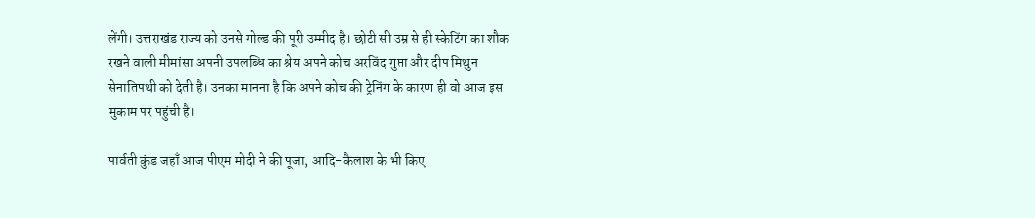लेंगी। उत्तराखंड राज्य को उनसे गोल्ड की पूरी उम्मीद है। छोटी सी उम्र से ही स्केटिंग का शौक रखने वाली मीमांसा अपनी उपलब्धि का श्रेय अपने कोच अरविंद गुप्ता और दीप मिथुन सेनातिपथी को देती है। उनका मानना है कि अपने कोच की ट्रेनिंग के कारण ही वो आज इस मुकाम पर पहुंची है।

पार्वती कुंड जहाँ आज पीएम मोदी ने की पूजा, आदि-कैलाश के भी किए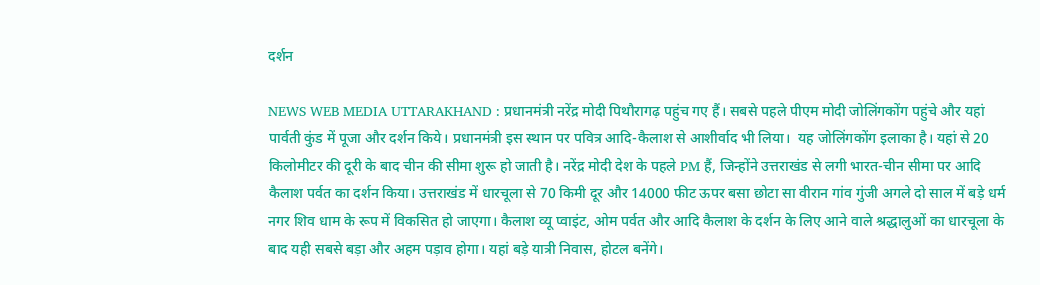दर्शन

NEWS WEB MEDIA UTTARAKHAND : प्रधानमंत्री नरेंद्र मोदी पिथौरागढ़ पहुंच गए हैं। सबसे पहले पीएम मोदी जोलिंगकोंग पहुंचे और यहां पार्वती कुंड में पूजा और दर्शन किये। प्रधानमंत्री इस स्थान पर पवित्र आदि-कैलाश से आशीर्वाद भी लिया।  यह जोलिंगकोंग इलाका है। यहां से 20 किलोमीटर की दूरी के बाद चीन की सीमा शुरू हो जाती है। नरेंद्र मोदी देश के पहले PM हैं, जिन्होंने उत्तराखंड से लगी भारत-चीन सीमा पर आदि कैलाश पर्वत का दर्शन किया। उत्तराखंड में धारचूला से 70 किमी दूर और 14000 फीट ऊपर बसा छोटा सा वीरान गांव गुंजी अगले दो साल में बड़े धर्म नगर शिव धाम के रूप में विकसित हो जाएगा। कैलाश व्यू प्वाइंट, ओम पर्वत और आदि कैलाश के दर्शन के लिए आने वाले श्रद्धालुओं का धारचूला के बाद यही सबसे बड़ा और अहम पड़ाव होगा। यहां बड़े यात्री निवास, होटल बनेंगे।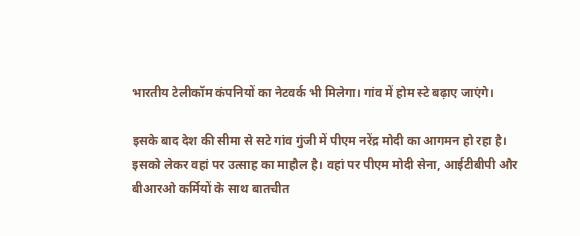भारतीय टेलीकॉम कंपनियों का नेटवर्क भी मिलेगा। गांव में होम स्टे बढ़ाए जाएंगे।

इसके बाद देश की सीमा से सटे गांव गुंजी में पीएम नरेंद्र मोदी का आगमन हो रहा है। इसको लेकर वहां पर उत्साह का माहौल है। वहां पर पीएम मोदी सेना, आईटीबीपी और बीआरओ कर्मियों के साथ बातचीत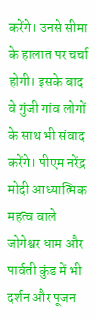करेंगे। उनसे सीमा के हालात पर चर्चा होगी। इसके बाद वे गुंजी गांव लोगों के साथ भी संवाद करेंगे। पीएम नरेंद्र मोदी आध्यात्मिक महत्व वाले जोगेश्वर धाम और पार्वती कुंड में भी दर्शन और पूजन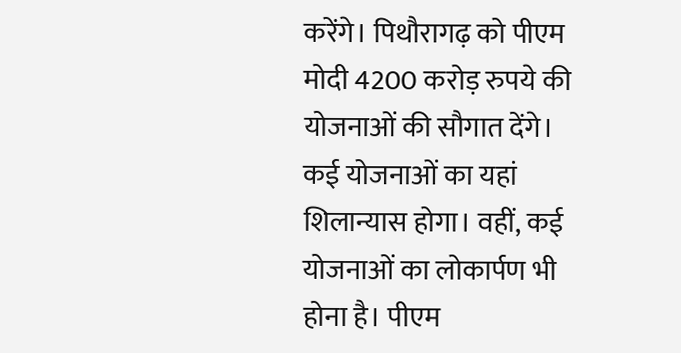करेंगे। पिथौरागढ़ को पीएम मोदी 4200 करोड़ रुपये की योजनाओं की सौगात देंगे। कई योजनाओं का यहां शिलान्यास होगा। वहीं, कई योजनाओं का लोकार्पण भी होना है। पीएम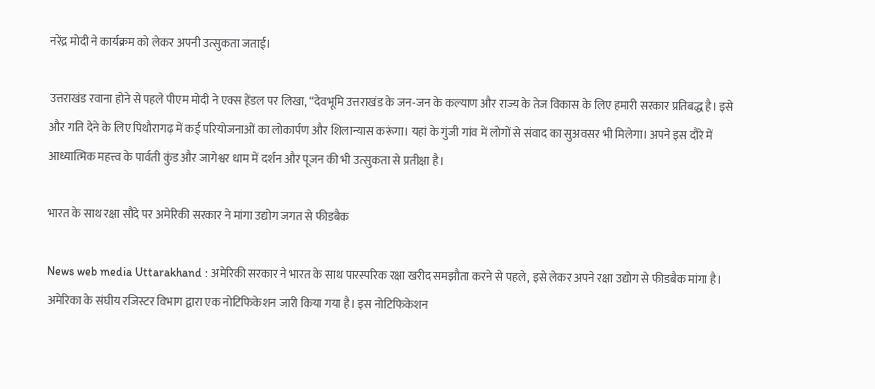नरेंद्र मोदी ने कार्यक्रम को लेकर अपनी उत्सुकता जताई।

उत्तराखंड रवाना होने से पहले पीएम मोदी ने एक्स हेंडल पर लिखा, “देवभूमि उत्तराखंड के जन-जन के कल्याण और राज्य के तेज विकास के लिए हमारी सरकार प्रतिबद्ध है। इसे और गति देने के लिए पिथौरागढ़ में कई परियोजनाओं का लोकार्पण और शिलान्यास करूंगा। यहां के गुंजी गांव में लोगों से संवाद का सुअवसर भी मिलेगा। अपने इस दौरे में आध्यात्मिक महत्त्व के पार्वती कुंड और जागेश्वर धाम में दर्शन और पूजन की भी उत्सुकता से प्रतीक्षा है।

भारत के साथ रक्षा सौदे पर अमेरिकी सरकार ने मांगा उद्योग जगत से फीडबैक

News web media Uttarakhand : अमेरिकी सरकार ने भारत के साथ पारस्परिक रक्षा खरीद समझौता करने से पहले, इसे लेकर अपने रक्षा उद्योग से फीडबैक मांगा है। अमेरिका के संघीय रजिस्टर विभाग द्वारा एक नोटिफिकेशन जारी किया गया है। इस नोटिफिकेशन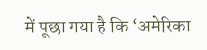में पूछा गया है कि ‘अमेरिका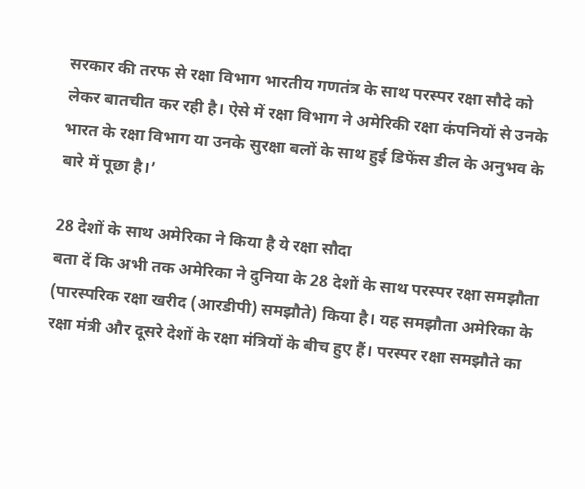सरकार की तरफ से रक्षा विभाग भारतीय गणतंत्र के साथ परस्पर रक्षा सौदे को लेकर बातचीत कर रही है। ऐसे में रक्षा विभाग ने अमेरिकी रक्षा कंपनियों से उनके भारत के रक्षा विभाग या उनके सुरक्षा बलों के साथ हुई डिफेंस डील के अनुभव के बारे में पूछा है।’

28 देशों के साथ अमेरिका ने किया है ये रक्षा सौदा
बता दें कि अभी तक अमेरिका ने दुनिया के 28 देशों के साथ परस्पर रक्षा समझौता (पारस्परिक रक्षा खरीद (आरडीपी) समझौते) किया है। यह समझौता अमेरिका के रक्षा मंत्री और दूसरे देशों के रक्षा मंत्रियों के बीच हुए हैं। परस्पर रक्षा समझौते का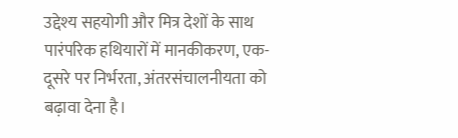उद्देश्य सहयोगी और मित्र देशों के साथ पारंपरिक हथियारों में मानकीकरण, एक-दूसरे पर निर्भरता, अंतरसंचालनीयता को बढ़ावा देना है।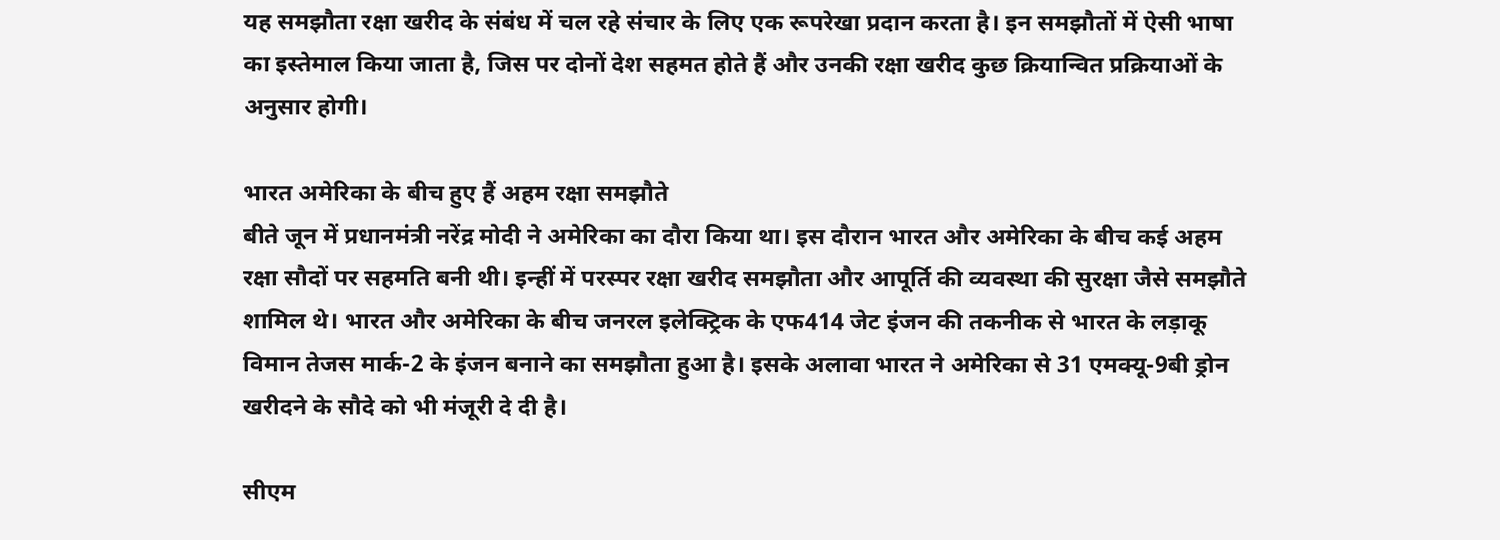यह समझौता रक्षा खरीद के संबंध में चल रहे संचार के लिए एक रूपरेखा प्रदान करता है। इन समझौतों में ऐसी भाषा का इस्तेमाल किया जाता है, जिस पर दोनों देश सहमत होते हैं और उनकी रक्षा खरीद कुछ क्रियान्वित प्रक्रियाओं के अनुसार होगी।

भारत अमेरिका के बीच हुए हैं अहम रक्षा समझौते
बीते जून में प्रधानमंत्री नरेंद्र मोदी ने अमेरिका का दौरा किया था। इस दौरान भारत और अमेरिका के बीच कई अहम रक्षा सौदों पर सहमति बनी थी। इन्हीं में परस्पर रक्षा खरीद समझौता और आपूर्ति की व्यवस्था की सुरक्षा जैसे समझौते शामिल थे। भारत और अमेरिका के बीच जनरल इलेक्ट्रिक के एफ414 जेट इंजन की तकनीक से भारत के लड़ाकू विमान तेजस मार्क-2 के इंजन बनाने का समझौता हुआ है। इसके अलावा भारत ने अमेरिका से 31 एमक्यू-9बी ड्रोन खरीदने के सौदे को भी मंजूरी दे दी है।

सीएम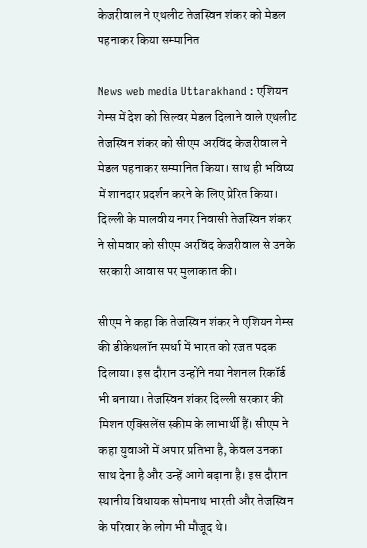केजरीवाल ने एथलीट तेजस्विन शंकर को मेडल पहनाकर किया सम्मानित

News web media Uttarakhand : एशियन गेम्स में देश को सिल्वर मेडल दिलाने वाले एथलीट तेजस्विन शंकर को सीएम अरविंद केजरीवाल ने मेडल पहनाकर सम्मानित किया। साथ ही भविष्य में शानदार प्रदर्शन करने के लिए प्रेरित किया। दिल्ली के मालवीय नगर निवासी तेजस्विन शंकर ने सोमवार को सीएम अरविंद केजरीवाल से उनके सरकारी आवास पर मुलाकात की।

सीएम ने कहा कि तेजस्विन शंकर ने एशियन गेम्स की डीकेथलॉन स्पर्धा में भारत को रजत पदक दिलाया। इस दौरान उन्होंने नया नेशनल रिकॉर्ड भी बनाया। तेजस्विन शंकर दिल्ली सरकार की मिशन एक्सिलेंस स्कीम के लाभार्थी हैं। सीएम ने कहा युवाओं में अपार प्रतिभा है, केवल उनका साथ देना है और उन्हें आगे बढ़ाना है। इस दौरान स्थानीय विधायक सोमनाथ भारती और तेजस्विन के परिवार के लोग भी मौजूद थे।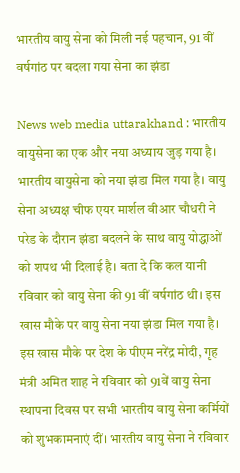भारतीय वायु सेना को मिली नई पहचान, 91 वीं वर्षगांठ पर बदला गया सेना का झंडा

News web media uttarakhand : भारतीय वायुसेना का एक और नया अध्याय जुड़ गया है। भारतीय वायुसेना को नया झंडा मिल गया है। वायु सेना अध्यक्ष चीफ एयर मार्शल वीआर चौधरी ने परेड के दौरान झंडा बदलने के साथ वायु योद्धाओं को शपथ भी दिलाई है। बता दे कि कल यानी रविवार को वायु सेना की 91 वीं वर्षगांठ थी। इस खास मौके पर वायु सेना नया झंडा मिल गया है। इस खास मौके पर देश के पीएम नरेंद्र मोदी, गृह मंत्री अमित शाह ने रविवार को 91वें वायु सेना स्थापना दिवस पर सभी भारतीय वायु सेना कर्मियों को शुभकामनाएं दीं। भारतीय वायु सेना ने रविवार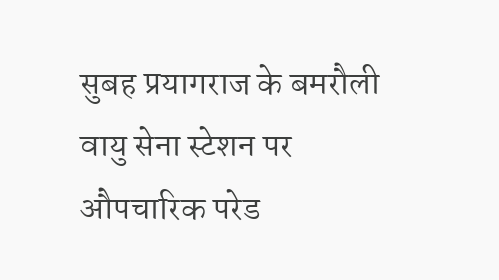सुबह प्रयागराज के बमरौली वायु सेना स्टेशन पर औपचारिक परेड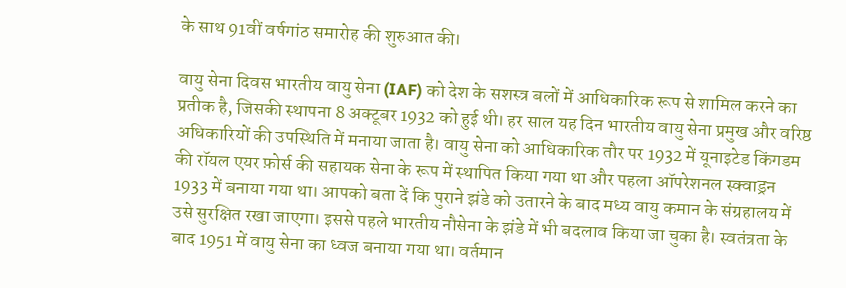के साथ 91वीं वर्षगांठ समारोह की शुरुआत की।

वायु सेना दिवस भारतीय वायु सेना (IAF) को देश के सशस्त्र बलों में आधिकारिक रूप से शामिल करने का प्रतीक है, जिसकी स्थापना 8 अक्टूबर 1932 को हुई थी। हर साल यह दिन भारतीय वायु सेना प्रमुख और वरिष्ठ अधिकारियों की उपस्थिति में मनाया जाता है। वायु सेना को आधिकारिक तौर पर 1932 में यूनाइटेड किंगडम की रॉयल एयर फ़ोर्स की सहायक सेना के रूप में स्थापित किया गया था और पहला ऑपरेशनल स्क्वाड्रन 1933 में बनाया गया था। आपको बता दें कि पुराने झंडे को उतारने के बाद मध्य वायु कमान के संग्रहालय में उसे सुरक्षित रखा जाएगा। इससे पहले भारतीय नौसेना के झंडे में भी बदलाव किया जा चुका है। स्वतंत्रता के बाद 1951 में वायु सेना का ध्वज बनाया गया था। वर्तमान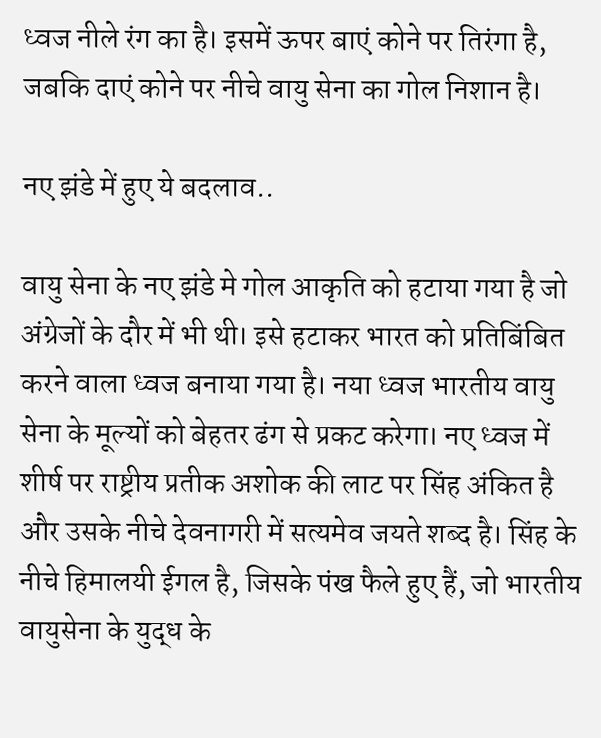ध्वज नीले रंग का है। इसमें ऊपर बाएं कोने पर तिरंगा है, जबकि दाएं कोने पर नीचे वायु सेना का गोल निशान है।

नए झंडे में हुए ये बदलाव..

वायु सेना के नए झंडे मे गोल आकृति को हटाया गया है जो अंग्रेजों के दौर में भी थी। इसे हटाकर भारत को प्रतिबिंबित करने वाला ध्वज बनाया गया है। नया ध्वज भारतीय वायु सेना के मूल्यों को बेहतर ढंग से प्रकट करेगा। नए ध्वज में शीर्ष पर राष्ट्रीय प्रतीक अशोक की लाट पर सिंह अंकित है और उसके नीचे देवनागरी में सत्यमेव जयते शब्द है। सिंह के नीचे हिमालयी ईगल है, जिसके पंख फैले हुए हैं, जो भारतीय वायुसेना के युद्ध के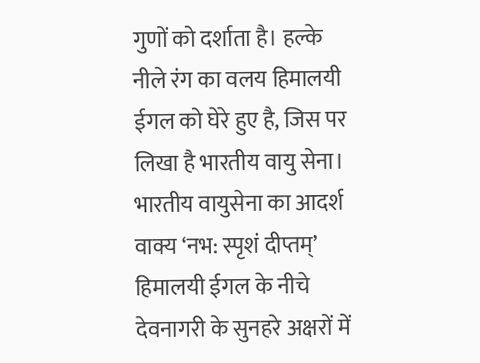गुणों को दर्शाता है। हल्के नीले रंग का वलय हिमालयी ईगल को घेरे हुए है, जिस पर लिखा है भारतीय वायु सेना। भारतीय वायुसेना का आदर्श वाक्य ‘नभ: स्पृशं दीप्तम्’ हिमालयी ईगल के नीचे देवनागरी के सुनहरे अक्षरों में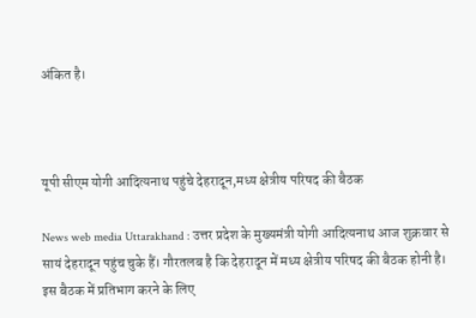अंकित है।



यूपी सीएम योगी आदित्यनाथ पहुंचे देहरादून,मध्य क्षेत्रीय परिषद की बैठक

News web media Uttarakhand : उत्तर प्रदेश के मुख्यमंत्री योगी आदित्यनाथ आज शुक्रवार से सायं देहरादून पहुंच चुके हैं। गौरतलब है कि देहरादून में मध्य क्षेत्रीय परिषद की बैठक होनी है। इस बैठक में प्रतिभाग करने के लिए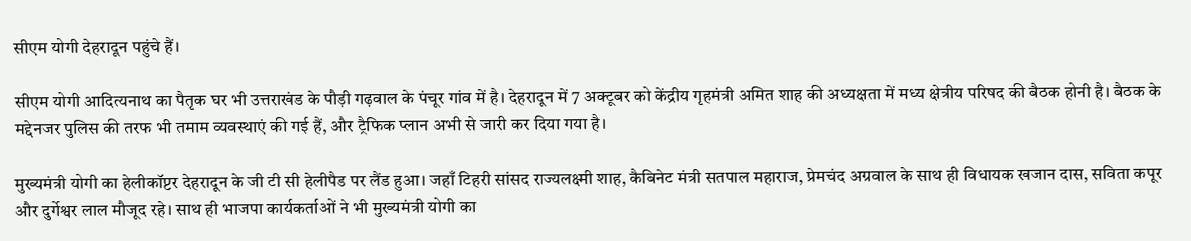सीएम योगी देहरादून पहुंचे हैं।

सीएम योगी आदित्यनाथ का पैतृक घर भी उत्तराखंड के पौड़ी गढ़वाल के पंचूर गांव में है। देहरादून में 7 अक्टूबर को केंद्रीय गृहमंत्री अमित शाह की अध्यक्षता में मध्य क्षेत्रीय परिषद की बैठक होनी है। बैठक के मद्देनजर पुलिस की तरफ भी तमाम व्यवस्थाएं की गई हैं, और ट्रैफिक प्लान अभी से जारी कर दिया गया है।

मुख्यमंत्री योगी का हेलीकॉप्टर देहरादून के जी टी सी हेलीपैड पर लैंड हुआ। जहाँ टिहरी सांसद राज्यलक्ष्मी शाह, कैबिनेट मंत्री सतपाल महाराज, प्रेमचंद अग्रवाल के साथ ही विधायक खजान दास, सविता कपूर और दुर्गेश्वर लाल मौजूद रहे। साथ ही भाजपा कार्यकर्ताओं ने भी मुख्यमंत्री योगी का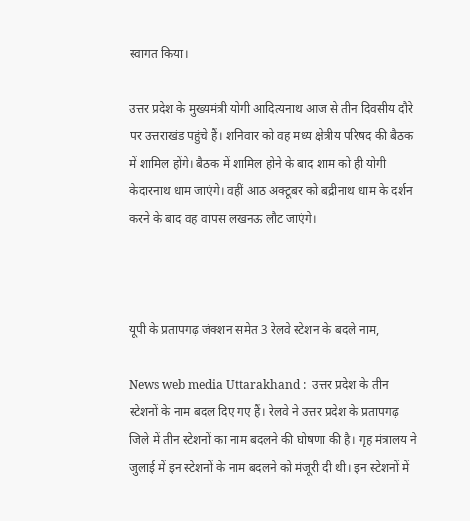स्वागत किया।

उत्तर प्रदेश के मुख्यमंत्री योगी आदित्यनाथ आज से तीन दिवसीय दौरे पर उत्तराखंड पहुंचे हैं। शनिवार को वह मध्य क्षेत्रीय परिषद की बैठक में शामिल होंगे। बैठक में शामिल होने के बाद शाम को ही योगी केदारनाथ धाम जाएंगे। वहीं आठ अक्टूबर को बद्रीनाथ धाम के दर्शन करने के बाद वह वापस लखनऊ लौट जाएंगे।



यूपी के प्रतापगढ़ जंक्शन समेत 3 रेलवे स्टेशन के बदले नाम,

News web media Uttarakhand :  उत्तर प्रदेश के तीन स्टेशनों के नाम बदल दिए गए हैं। रेलवे ने उत्तर प्रदेश के प्रतापगढ़ जिले में तीन स्टेशनों का नाम बदलने की घोषणा की है। गृह मंत्रालय ने जुलाई में इन स्टेशनों के नाम बदलने को मंजूरी दी थी। इन स्टेशनों में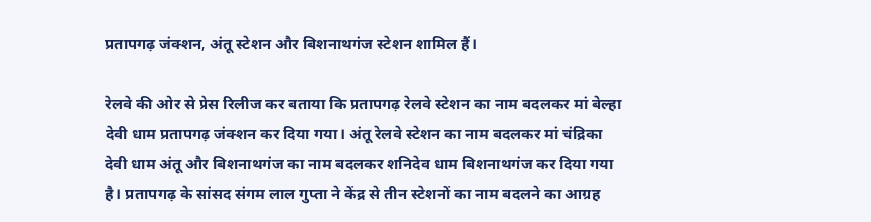प्रतापगढ़ जंक्शन, अंतू स्टेशन और बिशनाथगंज स्टेशन शामिल हैं।

रेलवे की ओर से प्रेस रिलीज कर बताया कि प्रतापगढ़ रेलवे स्टेशन का नाम बदलकर मां बेल्हा देवी धाम प्रतापगढ़ जंक्शन कर दिया गया। अंतू रेलवे स्टेशन का नाम बदलकर मां चंद्रिका देवी धाम अंतू और बिशनाथगंज का नाम बदलकर शनिदेव धाम बिशनाथगंज कर दिया गया है। प्रतापगढ़ के सांसद संगम लाल गुप्ता ने केंद्र से तीन स्टेशनों का नाम बदलने का आग्रह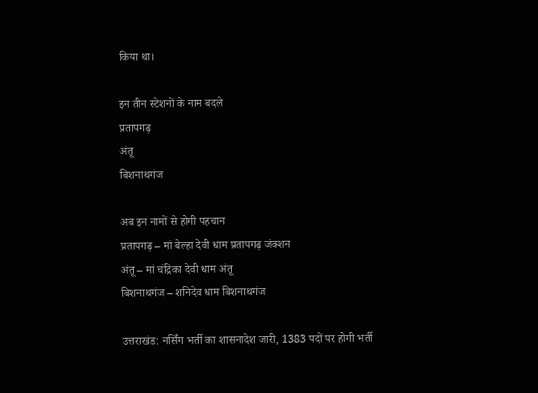किया था।

इन तीन स्टेशनों के नाम बदले
प्रतापगढ़
अंतू
बिशनाथगंज

अब इन नामों से होगी पहचान
प्रतापगढ़ – मां बेल्हा देवी धाम प्रतापगढ़ जंक्शन
अंतू – मां चंद्रिका देवी धाम अंतू
बिशनाथगंज – शनिदेव धाम बिशनाथगंज

उत्तराखंड: नर्सिंग भर्ती का शासनादेश जारी, 1383 पदों पर होगी भर्ती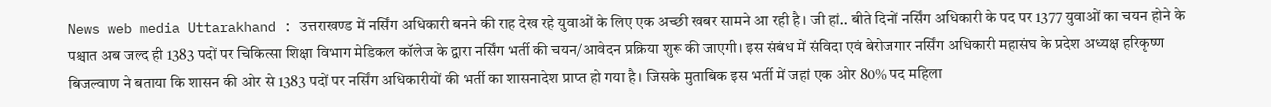News web media Uttarakhand : उत्तराखण्ड में नर्सिंग अधिकारी बनने की राह देख रहे युवाओं के लिए एक अच्छी खबर सामने आ रही है। जी हां.. बीते दिनों नर्सिंग अधिकारी के पद पर 1377 युवाओं का चयन होने के पश्चात अब जल्द ही 1383 पदों पर चिकित्सा शिक्षा विभाग मेडिकल कॉलेज के द्वारा नर्सिंग भर्ती की चयन/आवेदन प्रक्रिया शुरू की जाएगी। इस संबंध में संविदा एवं बेरोजगार नर्सिंग अधिकारी महासंघ के प्रदेश अध्यक्ष हरिकृष्ण बिजल्वाण ने बताया कि शासन की ओर से 1383 पदों पर नर्सिंग अधिकारीयों की भर्ती का शासनादेश प्राप्त हो गया है। जिसके मुताबिक इस भर्ती में जहां एक ओर 80% पद महिला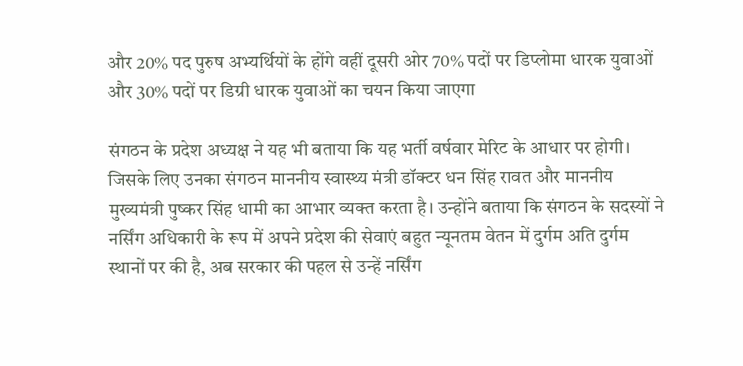और 20% पद पुरुष अभ्यर्थियों के होंगे वहीं दूसरी ओर 70% पदों पर डिप्लोमा धारक युवाओं और 30% पदों पर डिग्री धारक युवाओं का चयन किया जाएगा

संगठन के प्रदेश अध्यक्ष ने यह भी बताया कि यह भर्ती वर्षवार मेरिट के आधार पर होगी। जिसके लिए उनका संगठन माननीय स्वास्थ्य मंत्री डॉक्टर धन सिंह रावत और माननीय मुख्यमंत्री पुष्कर सिंह धामी का आभार व्यक्त करता है। उन्होंने बताया कि संगठन के सदस्यों ने नर्सिंग अधिकारी के रूप में अपने प्रदेश की सेवाएं बहुत न्यूनतम वेतन में दुर्गम अति दुर्गम स्थानों पर की है, अब सरकार की पहल से उन्हें नर्सिंग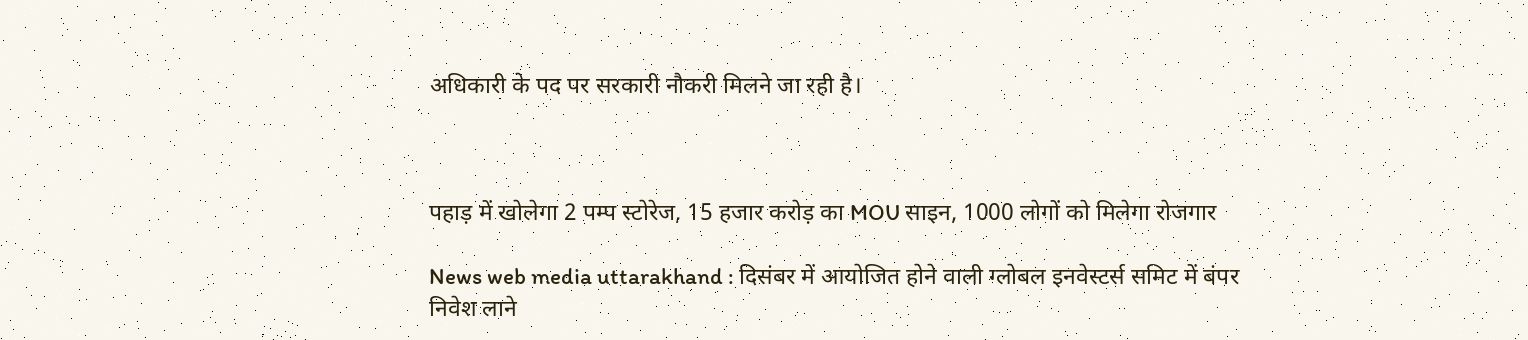अधिकारी के पद पर सरकारी नौकरी मिलने जा रही है।



पहाड़ में खोलेगा 2 पम्प स्टोरेज, 15 हजार करोड़ का MOU साइन, 1000 लोगों को मिलेगा रोजगार

News web media uttarakhand : दिसंबर में आयोजित होने वाली ग्लोबल इनवेस्टर्स समिट में बंपर निवेश लाने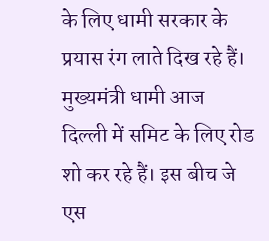के लिए धामी सरकार के प्रयास रंग लाते दिख रहे हैं। मुख्यमंत्री धामी आज दिल्ली में समिट के लिए रोड शो कर रहे हैं। इस बीच जे एस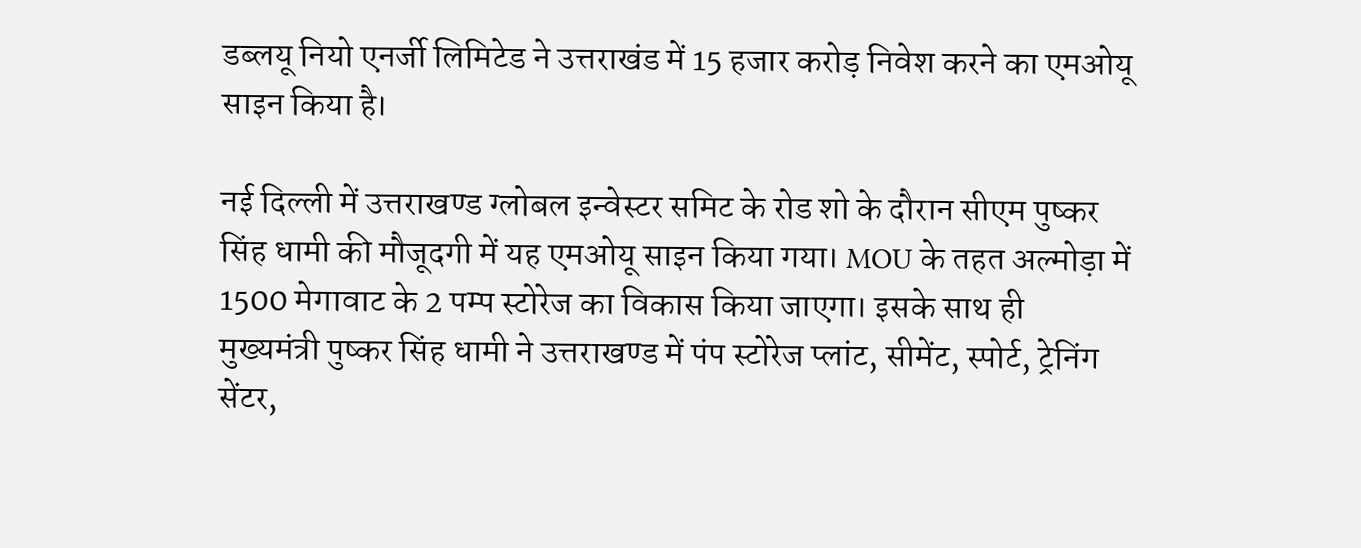डब्लयू नियो एनर्जी लिमिटेड ने उत्तराखंड में 15 हजार करोड़ निवेश करने का एमओयू साइन किया है।

नई दिल्ली में उत्तराखण्ड ग्लोबल इन्वेस्टर समिट के रोड शो के दौरान सीएम पुष्कर सिंह धामी की मौजूदगी में यह एमओयू साइन किया गया। MOU के तहत अल्मोड़ा में 1500 मेगावाट के 2 पम्प स्टोरेज का विकास किया जाएगा। इसके साथ ही मुख्यमंत्री पुष्कर सिंह धामी ने उत्तराखण्ड में पंप स्टोरेज प्लांट, सीमेंट, स्पोर्ट, ट्रेनिंग सेंटर,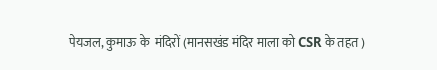पेयजल, कुमाऊ के  मंदिरों (मानसखंड मंदिर माला को CSR के तहत )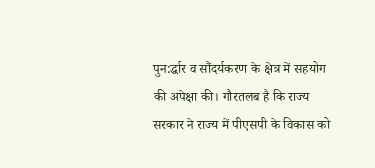पुन:र्द्धार व सौंदर्यकरण के क्षेत्र में सहयोग की अपेक्षा की। गौरतलब है कि राज्य सरकार ने राज्य में पीएसपी के विकास को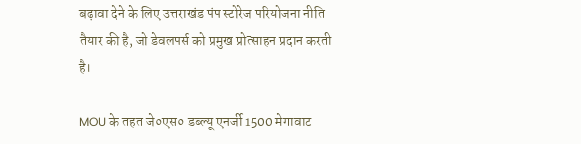बढ़ावा देने के लिए उत्तराखंड पंप स्टोरेज परियोजना नीति तैयार की है, जो डेवलपर्स को प्रमुख प्रोत्साहन प्रदान करती है।

MOU के तहत जे०एस० डब्ल्यू एनर्जी 1500 मेगावाट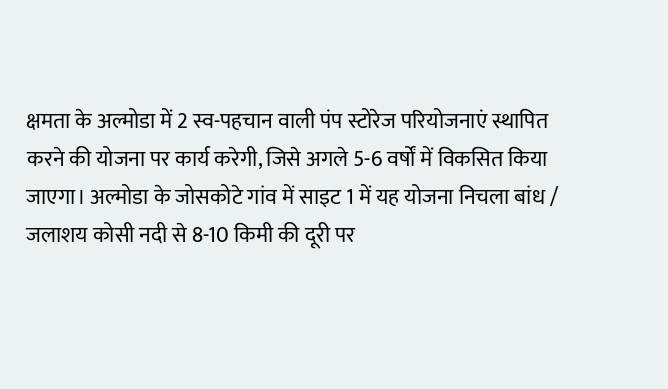क्षमता के अल्मोडा में 2 स्व-पहचान वाली पंप स्टोरेज परियोजनाएं स्थापित करने की योजना पर कार्य करेगी, जिसे अगले 5-6 वर्षों में विकसित किया जाएगा। अल्मोडा के जोसकोटे गांव में साइट 1 में यह योजना निचला बांध / जलाशय कोसी नदी से 8-10 किमी की दूरी पर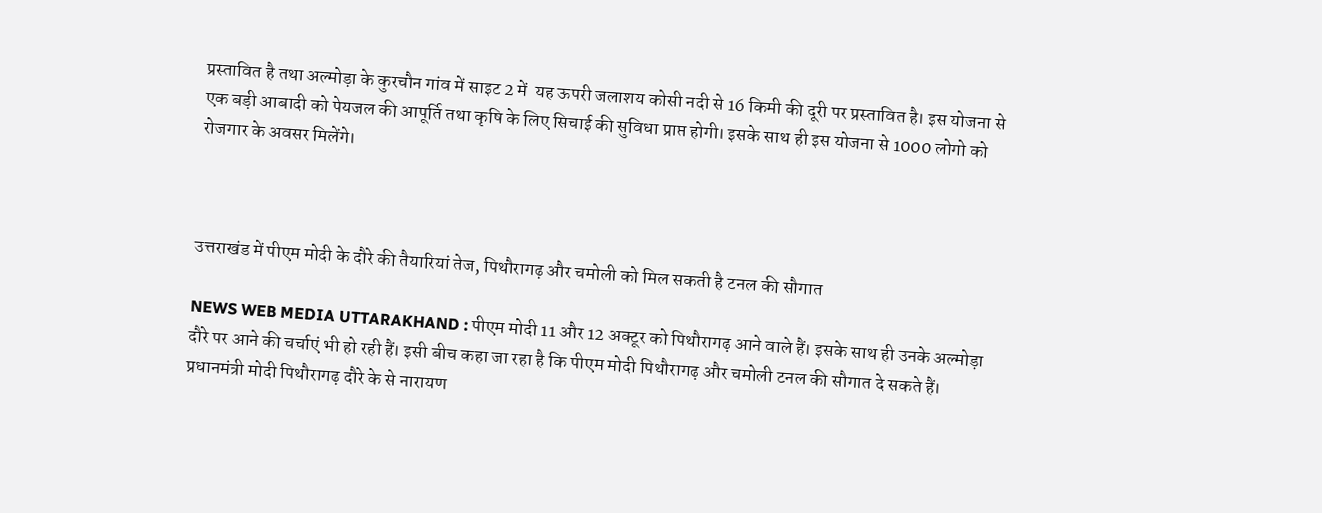प्रस्तावित है तथा अल्मोड़ा के कुरचौन गांव में साइट 2 में  यह ऊपरी जलाशय कोसी नदी से 16 किमी की दूरी पर प्रस्तावित है। इस योजना से एक बड़ी आबादी को पेयजल की आपूर्ति तथा कृषि के लिए सिचाई की सुविधा प्राप्त होगी। इसके साथ ही इस योजना से 1000 लोगो को रोजगार के अवसर मिलेंगे।



उत्तराखंड में पीएम मोदी के दौरे की तैयारियां तेज, पिथौरागढ़ और चमोली को मिल सकती है टनल की सौगात

NEWS WEB MEDIA UTTARAKHAND : पीएम मोदी 11 और 12 अक्टूर को पिथौरागढ़ आने वाले हैं। इसके साथ ही उनके अल्मोड़ा दौरे पर आने की चर्चाएं भी हो रही हैं। इसी बीच कहा जा रहा है कि पीएम मोदी पिथौरागढ़ और चमोली टनल की सौगात दे सकते हैं। प्रधानमंत्री मोदी पिथौरागढ़ दौरे के से नारायण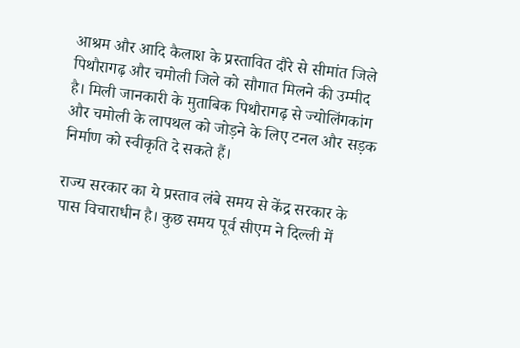आश्रम और आदि कैलाश के प्रस्तावित दौरे से सीमांत जिले पिथौरागढ़ और चमोली जिले को सौगात मिलने की उम्मीद है। मिली जानकारी के मुताबिक पिथौरागढ़ से ज्योलिंगकांग और चमोली के लापथल को जोड़ने के लिए टनल और सड़क निर्माण को स्वीकृति दे सकते हैं।

राज्य सरकार का ये प्रस्ताव लंबे समय से केंद्र सरकार के पास विचाराधीन है। कुछ समय पूर्व सीएम ने दिल्ली में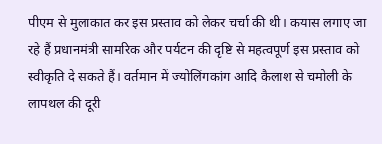पीएम से मुलाकात कर इस प्रस्ताव को लेकर चर्चा की थी। कयास लगाए जा रहे हैं प्रधानमंत्री सामरिक और पर्यटन की दृष्टि से महत्वपूर्ण इस प्रस्ताव को स्वीकृति दे सकते हैं। वर्तमान में ज्योलिंगकांग आदि कैलाश से चमोली के लापथल की दूरी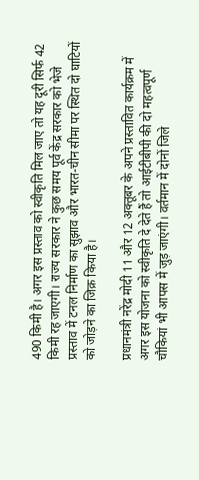490 किमी है। अगर इस प्रस्ताव को स्वीकृति मिल जाए तो यह दूरी सिर्फ 42 किमी रह जाएगी। राज्य सरकार ने कुछ समय पूर्व केंद्र सरकार को भेजे प्रस्ताव में टनल निर्माण का सुझाव और भारत-चीन सीमा पर स्थित दो घाटियों को जोड़ने का जिक्र किया है।

प्रधानमंत्री नरेंद्र मोदी 11 और 12 अक्तूबर के अपने प्रस्तावित कार्यक्रम में अगर इस योजना को स्वीकृति दे देते हैं तो आईटीबीपी की दो महत्वपूर्ण चौकियां भी आपस में जुड़ जाएंगी। वर्तमान में दोनों जिले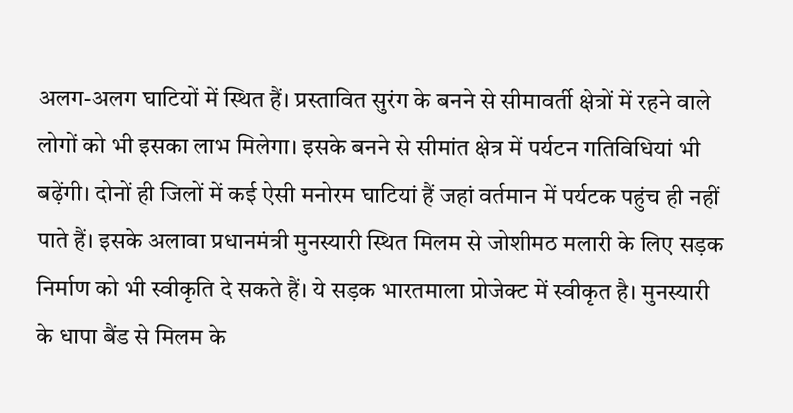अलग-अलग घाटियों में स्थित हैं। प्रस्तावित सुरंग के बनने से सीमावर्ती क्षेत्रों में रहने वाले लोगों को भी इसका लाभ मिलेगा। इसके बनने से सीमांत क्षेत्र में पर्यटन गतिविधियां भी बढ़ेंगी। दोनों ही जिलों में कई ऐसी मनोरम घाटियां हैं जहां वर्तमान में पर्यटक पहुंच ही नहीं पाते हैं। इसके अलावा प्रधानमंत्री मुनस्यारी स्थित मिलम से जोशीमठ मलारी के लिए सड़क निर्माण को भी स्वीकृति दे सकते हैं। ये सड़क भारतमाला प्रोजेक्ट में स्वीकृत है। मुनस्यारी के धापा बैंड से मिलम के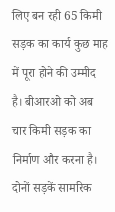लिए बन रही 65 किमी सड़क का कार्य कुछ माह में पूरा होने की उम्मीद है। बीआरओ को अब चार किमी सड़क का निर्माण और करना है। दोनों सड़कें सामरिक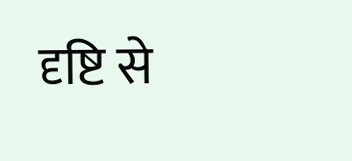दृष्टि से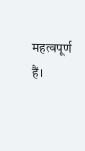महत्वपूर्ण हैं।